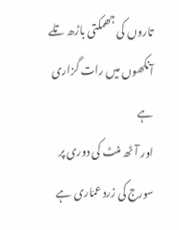تاروں کی جھمکتی باڑھ تلے آنکھوں میں رات گزاری ہے
اور آٹھ منٹ کی دوری پر سورج کی زرد عمّاری ہے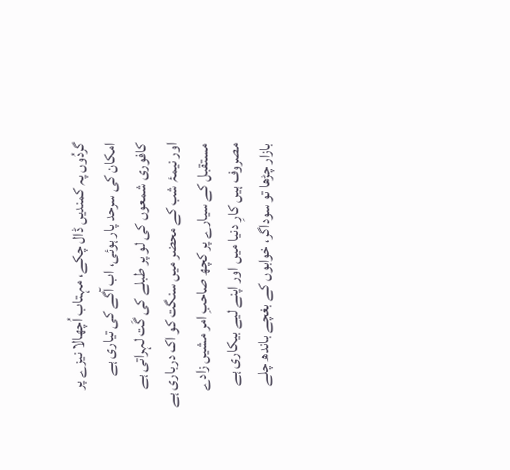گردُوں پہ کمندیں ڈال چکے، مہتاب اُچھالا نیزے پر
امکان کی سرحد پار ہوئی، اب آگے کی تیاری ہے
کافوری شمعوں کی لو پر طبلے کی گَت لہراتی ہے
اور نیمۂ شب کے محضر میں سنگت کو اک درباری ہے
مستقبل کے سیارے پر کچھ صاحبِ امر مشیں زادے
مصروف ہیں کارِ دنیا میں اور اپنے لیے بیکاری ہے
بازار چڑھا تو سوداگر، خوابوں کے بغچے باندھ چلے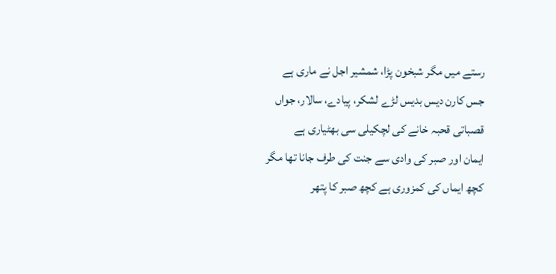رستے میں مگر شبخون پڑا، شمشیر اجل نے ماری ہے
جس کارن دیس بدیس لڑے لشکر، پیادے، سالار، جواں
قصباتی قحبہ خانے کی لچکیلی سی بھٹیاری ہے
ایمان اور صبر کی وادی سے جنت کی طرف جانا تھا مگر
کچھ ایماں کی کمزوری ہے کچھ صبر کا پتھر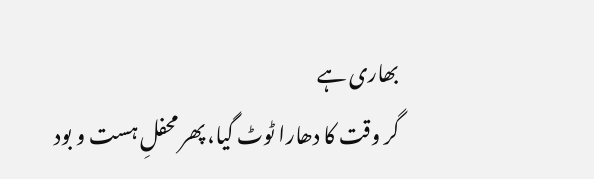بھاری ہے
گر وقت کا دھارا ٹوٹ گیا، پھر محفلِ ہست و بود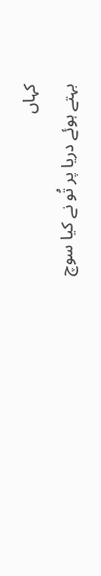کہاں
بہتے ہوئے دریا پر تُو نے کیا سوچ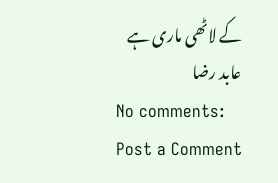کے لاٹھی ماری ہے
عابد رضا
No comments:
Post a Comment